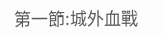第一節:城外血戰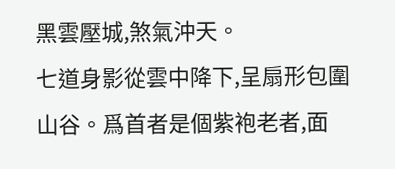黑雲壓城,煞氣沖天。
七道身影從雲中降下,呈扇形包圍山谷。爲首者是個紫袍老者,面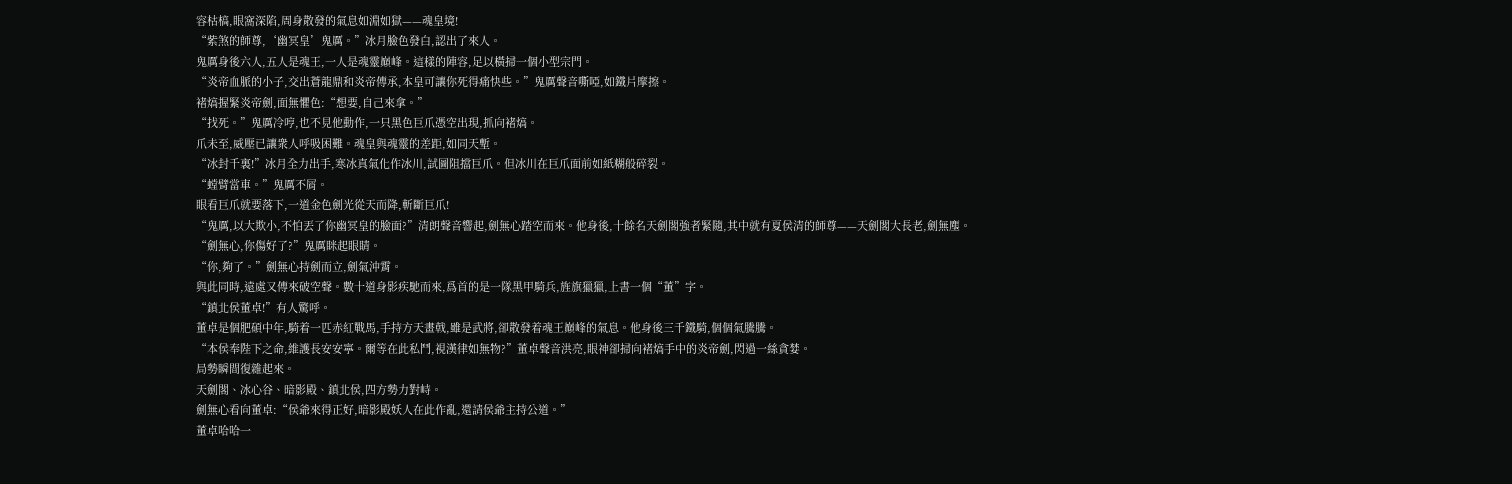容枯槁,眼窩深陷,周身散發的氣息如淵如獄——魂皇境!
“紫煞的師尊,‘幽冥皇’鬼厲。”冰月臉色發白,認出了來人。
鬼厲身後六人,五人是魂王,一人是魂靈巔峰。這樣的陣容,足以橫掃一個小型宗門。
“炎帝血脈的小子,交出蒼龍鼎和炎帝傳承,本皇可讓你死得痛快些。”鬼厲聲音嘶啞,如鐵片摩擦。
褚熇握緊炎帝劍,面無懼色:“想要,自己來拿。”
“找死。”鬼厲冷哼,也不見他動作,一只黑色巨爪憑空出現,抓向褚熇。
爪未至,威壓已讓衆人呼吸困難。魂皇與魂靈的差距,如同天塹。
“冰封千裏!”冰月全力出手,寒冰真氣化作冰川,試圖阻擋巨爪。但冰川在巨爪面前如紙糊般碎裂。
“螳臂當車。”鬼厲不屑。
眼看巨爪就要落下,一道金色劍光從天而降,斬斷巨爪!
“鬼厲,以大欺小,不怕丟了你幽冥皇的臉面?”清朗聲音響起,劍無心踏空而來。他身後,十餘名天劍閣強者緊隨,其中就有夏侯清的師尊——天劍閣大長老,劍無塵。
“劍無心,你傷好了?”鬼厲眯起眼睛。
“你,夠了。”劍無心持劍而立,劍氣沖霄。
與此同時,遠處又傳來破空聲。數十道身影疾馳而來,爲首的是一隊黑甲騎兵,旌旗獵獵,上書一個“董”字。
“鎮北侯董卓!”有人驚呼。
董卓是個肥碩中年,騎着一匹赤紅戰馬,手持方天畫戟,雖是武將,卻散發着魂王巔峰的氣息。他身後三千鐵騎,個個氣騰騰。
“本侯奉陛下之命,維護長安安寧。爾等在此私鬥,視漢律如無物?”董卓聲音洪亮,眼神卻掃向褚熇手中的炎帝劍,閃過一絲貪婪。
局勢瞬間復雜起來。
天劍閣、冰心谷、暗影殿、鎮北侯,四方勢力對峙。
劍無心看向董卓:“侯爺來得正好,暗影殿妖人在此作亂,還請侯爺主持公道。”
董卓哈哈一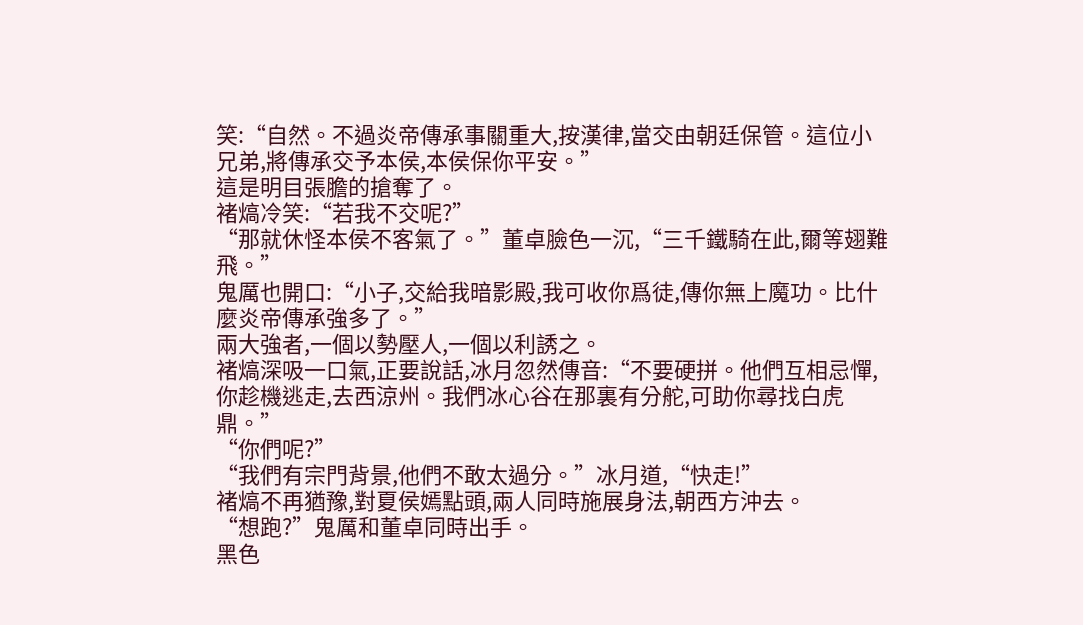笑:“自然。不過炎帝傳承事關重大,按漢律,當交由朝廷保管。這位小兄弟,將傳承交予本侯,本侯保你平安。”
這是明目張膽的搶奪了。
褚熇冷笑:“若我不交呢?”
“那就休怪本侯不客氣了。”董卓臉色一沉,“三千鐵騎在此,爾等翅難飛。”
鬼厲也開口:“小子,交給我暗影殿,我可收你爲徒,傳你無上魔功。比什麼炎帝傳承強多了。”
兩大強者,一個以勢壓人,一個以利誘之。
褚熇深吸一口氣,正要說話,冰月忽然傳音:“不要硬拼。他們互相忌憚,你趁機逃走,去西涼州。我們冰心谷在那裏有分舵,可助你尋找白虎鼎。”
“你們呢?”
“我們有宗門背景,他們不敢太過分。”冰月道,“快走!”
褚熇不再猶豫,對夏侯嫣點頭,兩人同時施展身法,朝西方沖去。
“想跑?”鬼厲和董卓同時出手。
黑色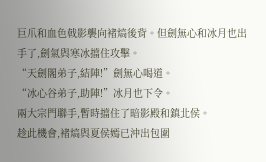巨爪和血色戟影襲向褚熇後背。但劍無心和冰月也出手了,劍氣與寒冰擋住攻擊。
“天劍閣弟子,結陣!”劍無心喝道。
“冰心谷弟子,助陣!”冰月也下令。
兩大宗門聯手,暫時擋住了暗影殿和鎮北侯。
趁此機會,褚熇與夏侯嫣已沖出包圍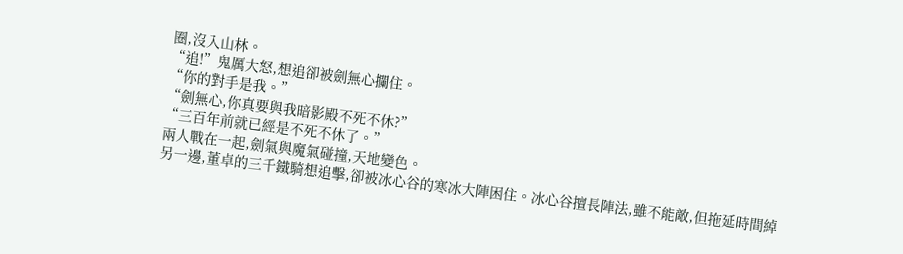圈,沒入山林。
“追!”鬼厲大怒,想追卻被劍無心攔住。
“你的對手是我。”
“劍無心,你真要與我暗影殿不死不休?”
“三百年前就已經是不死不休了。”
兩人戰在一起,劍氣與魔氣碰撞,天地變色。
另一邊,董卓的三千鐵騎想追擊,卻被冰心谷的寒冰大陣困住。冰心谷擅長陣法,雖不能敵,但拖延時間綽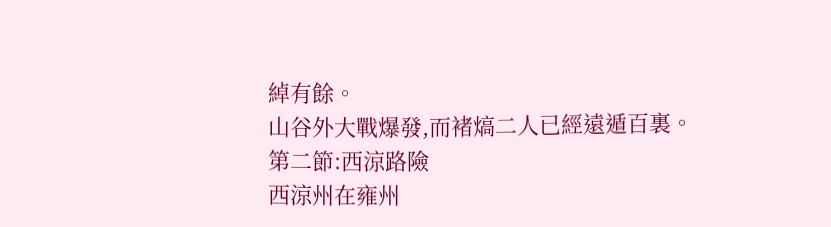綽有餘。
山谷外大戰爆發,而褚熇二人已經遠遁百裏。
第二節:西涼路險
西涼州在雍州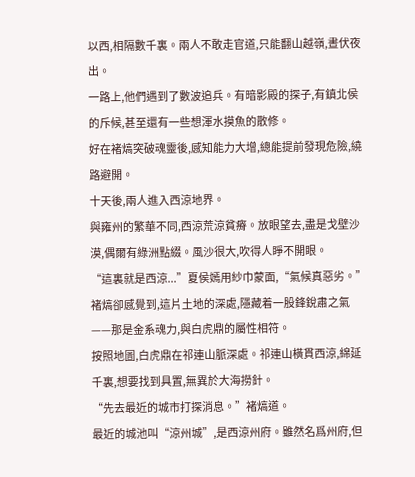以西,相隔數千裏。兩人不敢走官道,只能翻山越嶺,晝伏夜出。
一路上,他們遇到了數波追兵。有暗影殿的探子,有鎮北侯的斥候,甚至還有一些想渾水摸魚的散修。
好在褚熇突破魂靈後,感知能力大增,總能提前發現危險,繞路避開。
十天後,兩人進入西涼地界。
與雍州的繁華不同,西涼荒涼貧瘠。放眼望去,盡是戈壁沙漠,偶爾有綠洲點綴。風沙很大,吹得人睜不開眼。
“這裏就是西涼...”夏侯嫣用紗巾蒙面,“氣候真惡劣。”
褚熇卻感覺到,這片土地的深處,隱藏着一股鋒銳肅之氣——那是金系魂力,與白虎鼎的屬性相符。
按照地圖,白虎鼎在祁連山脈深處。祁連山橫貫西涼,綿延千裏,想要找到具置,無異於大海撈針。
“先去最近的城市打探消息。”褚熇道。
最近的城池叫“涼州城”,是西涼州府。雖然名爲州府,但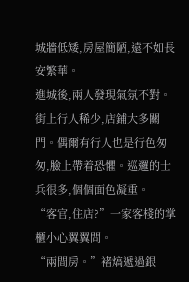城牆低矮,房屋簡陋,遠不如長安繁華。
進城後,兩人發現氣氛不對。
街上行人稀少,店鋪大多關門。偶爾有行人也是行色匆匆,臉上帶着恐懼。巡邏的士兵很多,個個面色凝重。
“客官,住店?”一家客棧的掌櫃小心翼翼問。
“兩間房。”褚熇遞過銀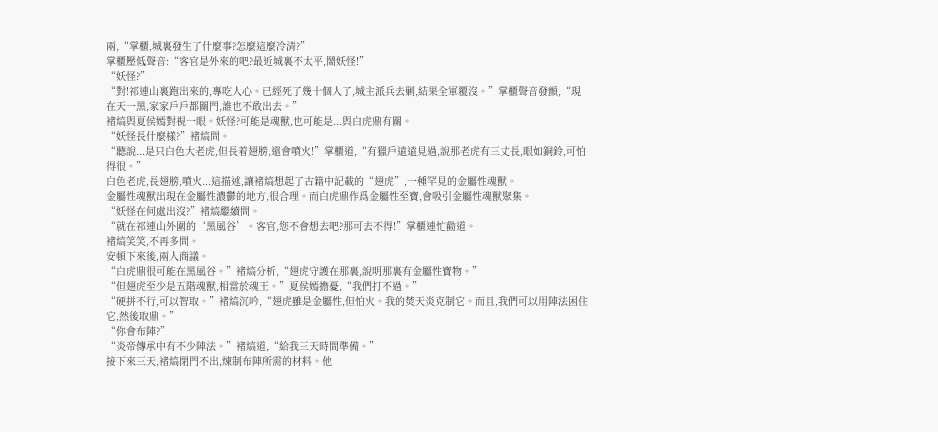兩,“掌櫃,城裏發生了什麼事?怎麼這麼冷清?”
掌櫃壓低聲音:“客官是外來的吧?最近城裏不太平,鬧妖怪!”
“妖怪?”
“對!祁連山裏跑出來的,專吃人心。已經死了幾十個人了,城主派兵去剿,結果全軍覆沒。”掌櫃聲音發顫,“現在天一黑,家家戶戶都關門,誰也不敢出去。”
褚熇與夏侯嫣對視一眼。妖怪?可能是魂獸,也可能是...與白虎鼎有關。
“妖怪長什麼樣?”褚熇問。
“聽說...是只白色大老虎,但長着翅膀,還會噴火!”掌櫃道,“有獵戶遠遠見過,說那老虎有三丈長,眼如銅鈴,可怕得很。”
白色老虎,長翅膀,噴火...這描述,讓褚熇想起了古籍中記載的“翅虎”,一種罕見的金屬性魂獸。
金屬性魂獸出現在金屬性濃鬱的地方,很合理。而白虎鼎作爲金屬性至寶,會吸引金屬性魂獸聚集。
“妖怪在何處出沒?”褚熇繼續問。
“就在祁連山外圍的‘黑風谷’。客官,您不會想去吧?那可去不得!”掌櫃連忙勸道。
褚熇笑笑,不再多問。
安頓下來後,兩人商議。
“白虎鼎很可能在黑風谷。”褚熇分析,“翅虎守護在那裏,說明那裏有金屬性寶物。”
“但翅虎至少是五階魂獸,相當於魂王。”夏侯嫣擔憂,“我們打不過。”
“硬拼不行,可以智取。”褚熇沉吟,“翅虎雖是金屬性,但怕火。我的焚天炎克制它。而且,我們可以用陣法困住它,然後取鼎。”
“你會布陣?”
“炎帝傳承中有不少陣法。”褚熇道,“給我三天時間準備。”
接下來三天,褚熇閉門不出,煉制布陣所需的材料。他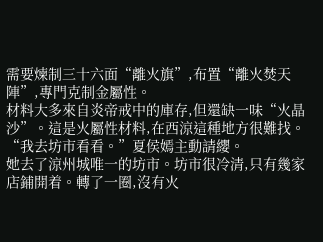需要煉制三十六面“離火旗”,布置“離火焚天陣”,專門克制金屬性。
材料大多來自炎帝戒中的庫存,但還缺一味“火晶沙”。這是火屬性材料,在西涼這種地方很難找。
“我去坊市看看。”夏侯嫣主動請纓。
她去了涼州城唯一的坊市。坊市很冷清,只有幾家店鋪開着。轉了一圈,沒有火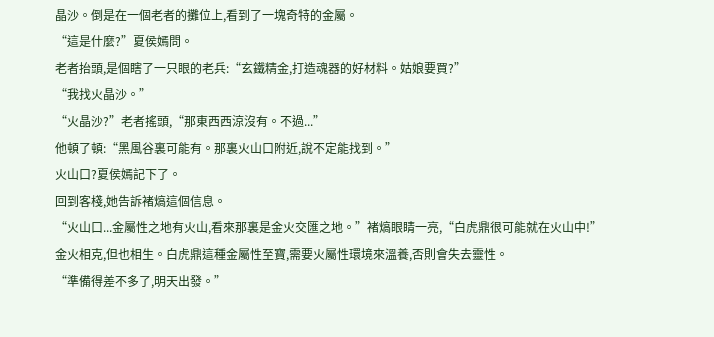晶沙。倒是在一個老者的攤位上,看到了一塊奇特的金屬。
“這是什麼?”夏侯嫣問。
老者抬頭,是個瞎了一只眼的老兵:“玄鐵精金,打造魂器的好材料。姑娘要買?”
“我找火晶沙。”
“火晶沙?”老者搖頭,“那東西西涼沒有。不過...”
他頓了頓:“黑風谷裏可能有。那裏火山口附近,說不定能找到。”
火山口?夏侯嫣記下了。
回到客棧,她告訴褚熇這個信息。
“火山口...金屬性之地有火山,看來那裏是金火交匯之地。”褚熇眼睛一亮,“白虎鼎很可能就在火山中!”
金火相克,但也相生。白虎鼎這種金屬性至寶,需要火屬性環境來溫養,否則會失去靈性。
“準備得差不多了,明天出發。”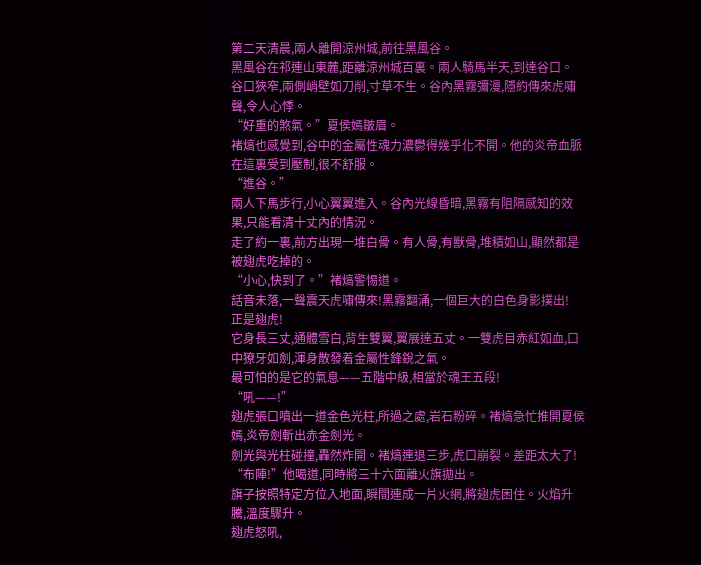第二天清晨,兩人離開涼州城,前往黑風谷。
黑風谷在祁連山東麓,距離涼州城百裏。兩人騎馬半天,到達谷口。
谷口狹窄,兩側峭壁如刀削,寸草不生。谷內黑霧彌漫,隱約傳來虎嘯聲,令人心悸。
“好重的煞氣。”夏侯嫣皺眉。
褚熇也感覺到,谷中的金屬性魂力濃鬱得幾乎化不開。他的炎帝血脈在這裏受到壓制,很不舒服。
“進谷。”
兩人下馬步行,小心翼翼進入。谷內光線昏暗,黑霧有阻隔感知的效果,只能看清十丈內的情況。
走了約一裏,前方出現一堆白骨。有人骨,有獸骨,堆積如山,顯然都是被翅虎吃掉的。
“小心,快到了。”褚熇警惕道。
話音未落,一聲震天虎嘯傳來!黑霧翻涌,一個巨大的白色身影撲出!
正是翅虎!
它身長三丈,通體雪白,背生雙翼,翼展達五丈。一雙虎目赤紅如血,口中獠牙如劍,渾身散發着金屬性鋒銳之氣。
最可怕的是它的氣息——五階中級,相當於魂王五段!
“吼——!”
翅虎張口噴出一道金色光柱,所過之處,岩石粉碎。褚熇急忙推開夏侯嫣,炎帝劍斬出赤金劍光。
劍光與光柱碰撞,轟然炸開。褚熇連退三步,虎口崩裂。差距太大了!
“布陣!”他喝道,同時將三十六面離火旗拋出。
旗子按照特定方位入地面,瞬間連成一片火網,將翅虎困住。火焰升騰,溫度驟升。
翅虎怒吼,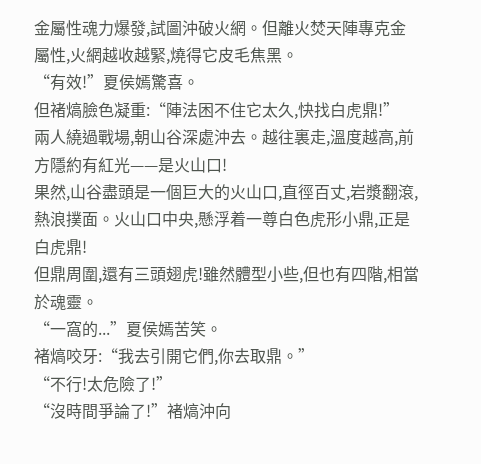金屬性魂力爆發,試圖沖破火網。但離火焚天陣專克金屬性,火網越收越緊,燒得它皮毛焦黑。
“有效!”夏侯嫣驚喜。
但褚熇臉色凝重:“陣法困不住它太久,快找白虎鼎!”
兩人繞過戰場,朝山谷深處沖去。越往裏走,溫度越高,前方隱約有紅光——是火山口!
果然,山谷盡頭是一個巨大的火山口,直徑百丈,岩漿翻滾,熱浪撲面。火山口中央,懸浮着一尊白色虎形小鼎,正是白虎鼎!
但鼎周圍,還有三頭翅虎!雖然體型小些,但也有四階,相當於魂靈。
“一窩的...”夏侯嫣苦笑。
褚熇咬牙:“我去引開它們,你去取鼎。”
“不行!太危險了!”
“沒時間爭論了!”褚熇沖向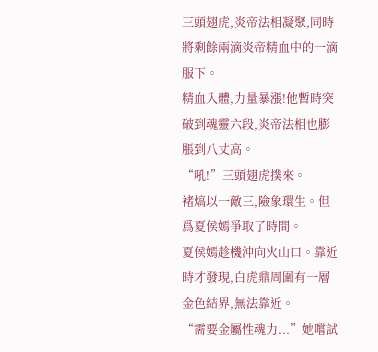三頭翅虎,炎帝法相凝聚,同時將剩餘兩滴炎帝精血中的一滴服下。
精血入體,力量暴漲!他暫時突破到魂靈六段,炎帝法相也膨脹到八丈高。
“吼!”三頭翅虎撲來。
褚熇以一敵三,險象環生。但爲夏侯嫣爭取了時間。
夏侯嫣趁機沖向火山口。靠近時才發現,白虎鼎周圍有一層金色結界,無法靠近。
“需要金屬性魂力...”她嚐試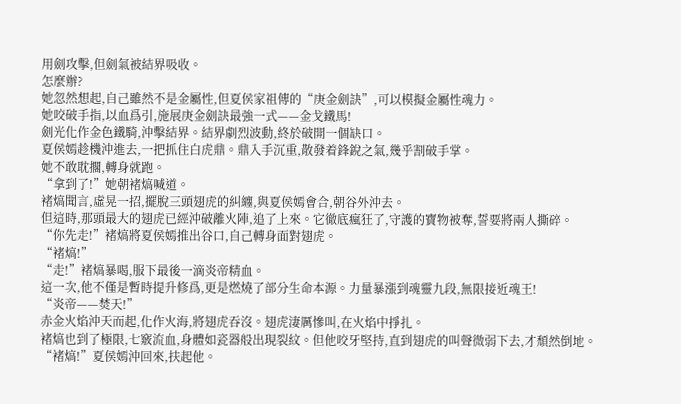用劍攻擊,但劍氣被結界吸收。
怎麼辦?
她忽然想起,自己雖然不是金屬性,但夏侯家祖傳的“庚金劍訣”,可以模擬金屬性魂力。
她咬破手指,以血爲引,施展庚金劍訣最強一式——金戈鐵馬!
劍光化作金色鐵騎,沖擊結界。結界劇烈波動,終於破開一個缺口。
夏侯嫣趁機沖進去,一把抓住白虎鼎。鼎入手沉重,散發着鋒銳之氣,幾乎割破手掌。
她不敢耽擱,轉身就跑。
“拿到了!”她朝褚熇喊道。
褚熇聞言,虛晃一招,擺脫三頭翅虎的糾纏,與夏侯嫣會合,朝谷外沖去。
但這時,那頭最大的翅虎已經沖破離火陣,追了上來。它徹底瘋狂了,守護的寶物被奪,誓要將兩人撕碎。
“你先走!”褚熇將夏侯嫣推出谷口,自己轉身面對翅虎。
“褚熇!”
“走!”褚熇暴喝,服下最後一滴炎帝精血。
這一次,他不僅是暫時提升修爲,更是燃燒了部分生命本源。力量暴漲到魂靈九段,無限接近魂王!
“炎帝——焚天!”
赤金火焰沖天而起,化作火海,將翅虎吞沒。翅虎淒厲慘叫,在火焰中掙扎。
褚熇也到了極限,七竅流血,身體如瓷器般出現裂紋。但他咬牙堅持,直到翅虎的叫聲微弱下去,才頹然倒地。
“褚熇!”夏侯嫣沖回來,扶起他。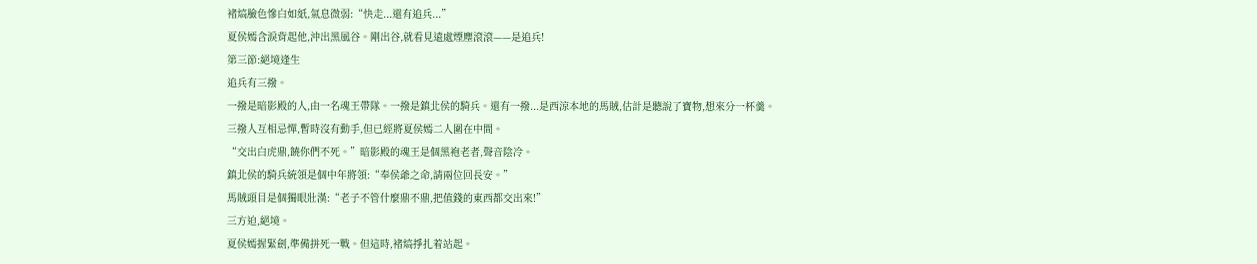褚熇臉色慘白如紙,氣息微弱:“快走...還有追兵...”
夏侯嫣含淚背起他,沖出黑風谷。剛出谷,就看見遠處煙塵滾滾——是追兵!
第三節:絕境逢生
追兵有三撥。
一撥是暗影殿的人,由一名魂王帶隊。一撥是鎮北侯的騎兵。還有一撥...是西涼本地的馬賊,估計是聽說了寶物,想來分一杯羹。
三撥人互相忌憚,暫時沒有動手,但已經將夏侯嫣二人圍在中間。
“交出白虎鼎,饒你們不死。”暗影殿的魂王是個黑袍老者,聲音陰冷。
鎮北侯的騎兵統領是個中年將領:“奉侯爺之命,請兩位回長安。”
馬賊頭目是個獨眼壯漢:“老子不管什麼鼎不鼎,把值錢的東西都交出來!”
三方迫,絕境。
夏侯嫣握緊劍,準備拼死一戰。但這時,褚熇掙扎着站起。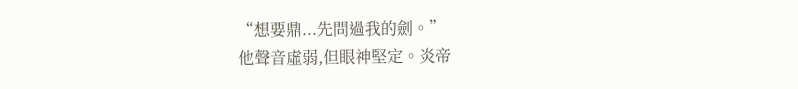“想要鼎...先問過我的劍。”
他聲音虛弱,但眼神堅定。炎帝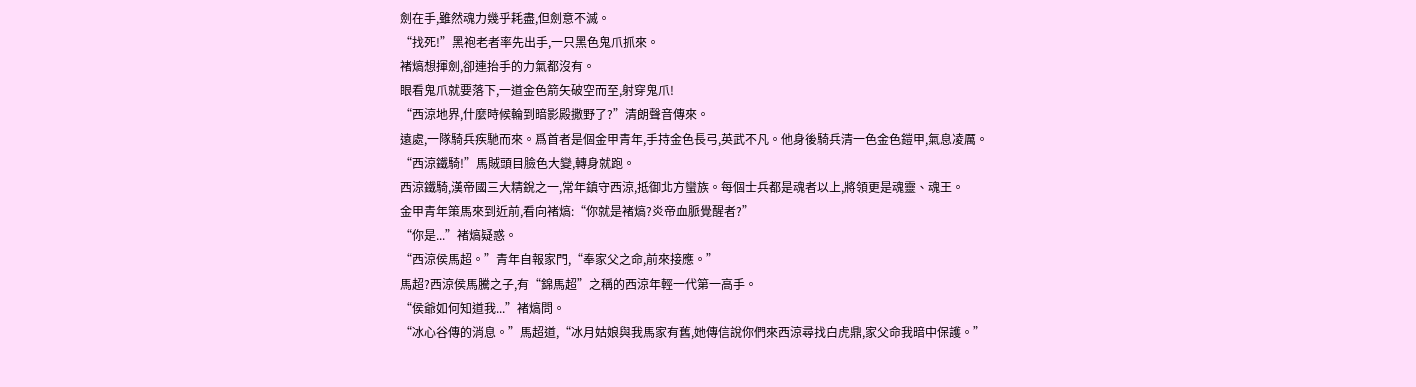劍在手,雖然魂力幾乎耗盡,但劍意不滅。
“找死!”黑袍老者率先出手,一只黑色鬼爪抓來。
褚熇想揮劍,卻連抬手的力氣都沒有。
眼看鬼爪就要落下,一道金色箭矢破空而至,射穿鬼爪!
“西涼地界,什麼時候輪到暗影殿撒野了?”清朗聲音傳來。
遠處,一隊騎兵疾馳而來。爲首者是個金甲青年,手持金色長弓,英武不凡。他身後騎兵清一色金色鎧甲,氣息凌厲。
“西涼鐵騎!”馬賊頭目臉色大變,轉身就跑。
西涼鐵騎,漢帝國三大精銳之一,常年鎮守西涼,抵御北方蠻族。每個士兵都是魂者以上,將領更是魂靈、魂王。
金甲青年策馬來到近前,看向褚熇:“你就是褚熇?炎帝血脈覺醒者?”
“你是...”褚熇疑惑。
“西涼侯馬超。”青年自報家門,“奉家父之命,前來接應。”
馬超?西涼侯馬騰之子,有“錦馬超”之稱的西涼年輕一代第一高手。
“侯爺如何知道我...”褚熇問。
“冰心谷傳的消息。”馬超道,“冰月姑娘與我馬家有舊,她傳信說你們來西涼尋找白虎鼎,家父命我暗中保護。”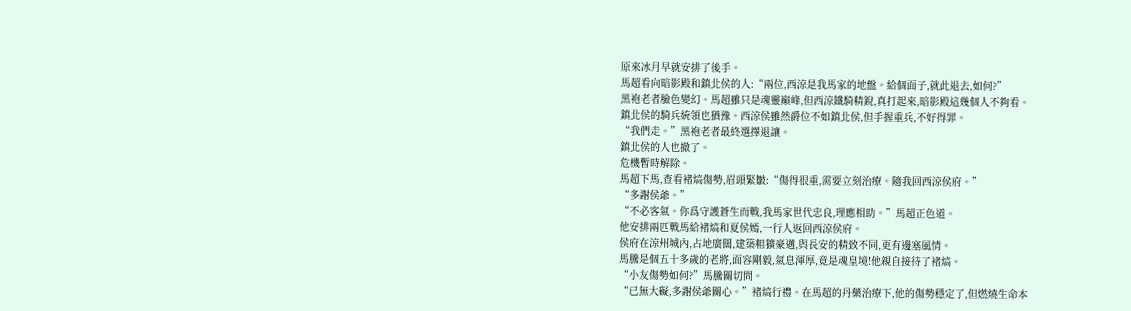原來冰月早就安排了後手。
馬超看向暗影殿和鎮北侯的人:“兩位,西涼是我馬家的地盤。給個面子,就此退去,如何?”
黑袍老者臉色變幻。馬超雖只是魂靈巔峰,但西涼鐵騎精銳,真打起來,暗影殿這幾個人不夠看。
鎮北侯的騎兵統領也猶豫。西涼侯雖然爵位不如鎮北侯,但手握重兵,不好得罪。
“我們走。”黑袍老者最終選擇退讓。
鎮北侯的人也撤了。
危機暫時解除。
馬超下馬,查看褚熇傷勢,眉頭緊皺:“傷得很重,需要立刻治療。隨我回西涼侯府。”
“多謝侯爺。”
“不必客氣。你爲守護蒼生而戰,我馬家世代忠良,理應相助。”馬超正色道。
他安排兩匹戰馬給褚熇和夏侯嫣,一行人返回西涼侯府。
侯府在涼州城內,占地廣闊,建築粗獷豪邁,與長安的精致不同,更有邊塞風情。
馬騰是個五十多歲的老將,面容剛毅,氣息渾厚,竟是魂皇境!他親自接待了褚熇。
“小友傷勢如何?”馬騰關切問。
“已無大礙,多謝侯爺關心。”褚熇行禮。在馬超的丹藥治療下,他的傷勢穩定了,但燃燒生命本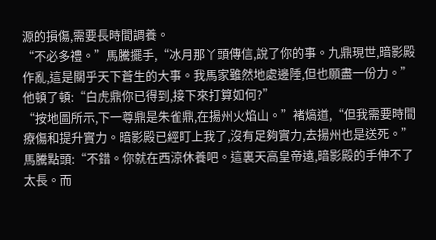源的損傷,需要長時間調養。
“不必多禮。”馬騰擺手,“冰月那丫頭傳信,說了你的事。九鼎現世,暗影殿作亂,這是關乎天下蒼生的大事。我馬家雖然地處邊陲,但也願盡一份力。”
他頓了頓:“白虎鼎你已得到,接下來打算如何?”
“按地圖所示,下一尊鼎是朱雀鼎,在揚州火焰山。”褚熇道,“但我需要時間療傷和提升實力。暗影殿已經盯上我了,沒有足夠實力,去揚州也是送死。”
馬騰點頭:“不錯。你就在西涼休養吧。這裏天高皇帝遠,暗影殿的手伸不了太長。而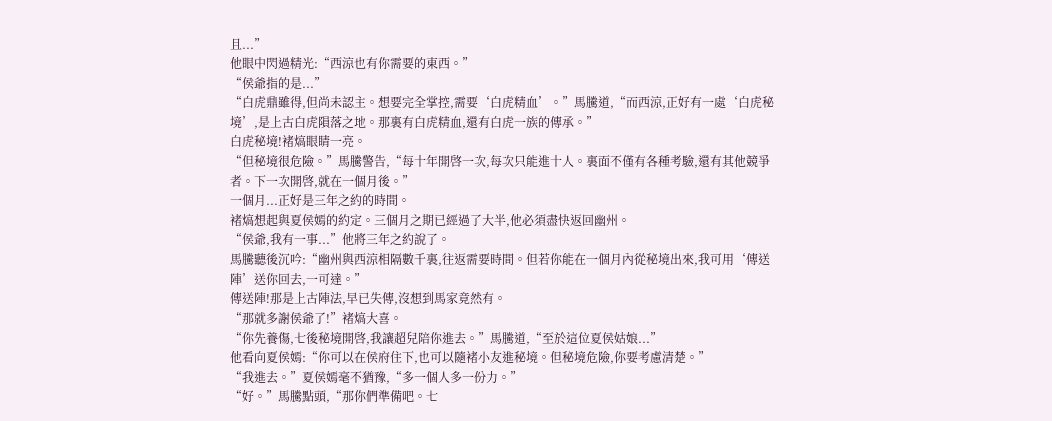且...”
他眼中閃過精光:“西涼也有你需要的東西。”
“侯爺指的是...”
“白虎鼎雖得,但尚未認主。想要完全掌控,需要‘白虎精血’。”馬騰道,“而西涼,正好有一處‘白虎秘境’,是上古白虎隕落之地。那裏有白虎精血,還有白虎一族的傳承。”
白虎秘境!褚熇眼睛一亮。
“但秘境很危險。”馬騰警告,“每十年開啓一次,每次只能進十人。裏面不僅有各種考驗,還有其他競爭者。下一次開啓,就在一個月後。”
一個月...正好是三年之約的時間。
褚熇想起與夏侯嫣的約定。三個月之期已經過了大半,他必須盡快返回幽州。
“侯爺,我有一事...”他將三年之約說了。
馬騰聽後沉吟:“幽州與西涼相隔數千裏,往返需要時間。但若你能在一個月內從秘境出來,我可用‘傳送陣’送你回去,一可達。”
傳送陣!那是上古陣法,早已失傳,沒想到馬家竟然有。
“那就多謝侯爺了!”褚熇大喜。
“你先養傷,七後秘境開啓,我讓超兒陪你進去。”馬騰道,“至於這位夏侯姑娘...”
他看向夏侯嫣:“你可以在侯府住下,也可以隨褚小友進秘境。但秘境危險,你要考慮清楚。”
“我進去。”夏侯嫣毫不猶豫,“多一個人多一份力。”
“好。”馬騰點頭,“那你們準備吧。七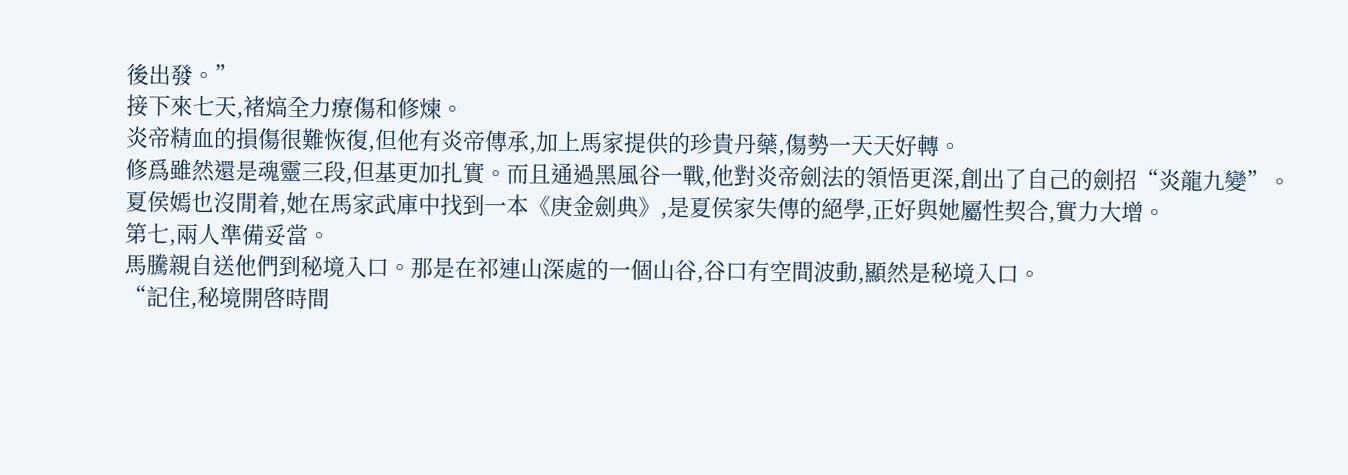後出發。”
接下來七天,褚熇全力療傷和修煉。
炎帝精血的損傷很難恢復,但他有炎帝傳承,加上馬家提供的珍貴丹藥,傷勢一天天好轉。
修爲雖然還是魂靈三段,但基更加扎實。而且通過黑風谷一戰,他對炎帝劍法的領悟更深,創出了自己的劍招“炎龍九變”。
夏侯嫣也沒閒着,她在馬家武庫中找到一本《庚金劍典》,是夏侯家失傳的絕學,正好與她屬性契合,實力大增。
第七,兩人準備妥當。
馬騰親自送他們到秘境入口。那是在祁連山深處的一個山谷,谷口有空間波動,顯然是秘境入口。
“記住,秘境開啓時間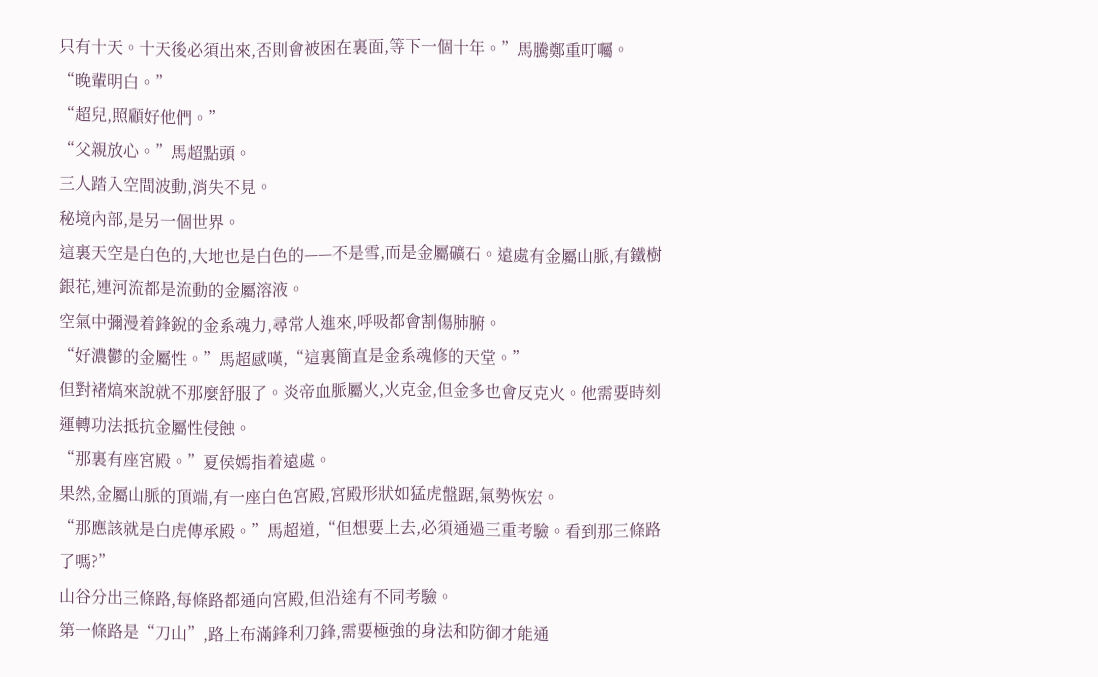只有十天。十天後必須出來,否則會被困在裏面,等下一個十年。”馬騰鄭重叮囑。
“晚輩明白。”
“超兒,照顧好他們。”
“父親放心。”馬超點頭。
三人踏入空間波動,消失不見。
秘境內部,是另一個世界。
這裏天空是白色的,大地也是白色的——不是雪,而是金屬礦石。遠處有金屬山脈,有鐵樹銀花,連河流都是流動的金屬溶液。
空氣中彌漫着鋒銳的金系魂力,尋常人進來,呼吸都會割傷肺腑。
“好濃鬱的金屬性。”馬超感嘆,“這裏簡直是金系魂修的天堂。”
但對褚熇來說就不那麼舒服了。炎帝血脈屬火,火克金,但金多也會反克火。他需要時刻運轉功法抵抗金屬性侵蝕。
“那裏有座宮殿。”夏侯嫣指着遠處。
果然,金屬山脈的頂端,有一座白色宮殿,宮殿形狀如猛虎盤踞,氣勢恢宏。
“那應該就是白虎傳承殿。”馬超道,“但想要上去,必須通過三重考驗。看到那三條路了嗎?”
山谷分出三條路,每條路都通向宮殿,但沿途有不同考驗。
第一條路是“刀山”,路上布滿鋒利刀鋒,需要極強的身法和防御才能通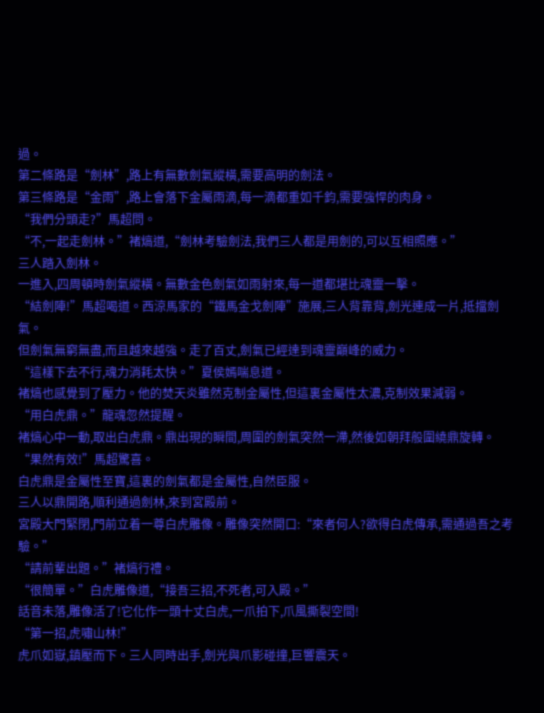過。
第二條路是“劍林”,路上有無數劍氣縱橫,需要高明的劍法。
第三條路是“金雨”,路上會落下金屬雨滴,每一滴都重如千鈞,需要強悍的肉身。
“我們分頭走?”馬超問。
“不,一起走劍林。”褚熇道,“劍林考驗劍法,我們三人都是用劍的,可以互相照應。”
三人踏入劍林。
一進入,四周頓時劍氣縱橫。無數金色劍氣如雨射來,每一道都堪比魂靈一擊。
“結劍陣!”馬超喝道。西涼馬家的“鐵馬金戈劍陣”施展,三人背靠背,劍光連成一片,抵擋劍氣。
但劍氣無窮無盡,而且越來越強。走了百丈,劍氣已經達到魂靈巔峰的威力。
“這樣下去不行,魂力消耗太快。”夏侯嫣喘息道。
褚熇也感覺到了壓力。他的焚天炎雖然克制金屬性,但這裏金屬性太濃,克制效果減弱。
“用白虎鼎。”龍魂忽然提醒。
褚熇心中一動,取出白虎鼎。鼎出現的瞬間,周圍的劍氣突然一滯,然後如朝拜般圍繞鼎旋轉。
“果然有效!”馬超驚喜。
白虎鼎是金屬性至寶,這裏的劍氣都是金屬性,自然臣服。
三人以鼎開路,順利通過劍林,來到宮殿前。
宮殿大門緊閉,門前立着一尊白虎雕像。雕像突然開口:“來者何人?欲得白虎傳承,需通過吾之考驗。”
“請前輩出題。”褚熇行禮。
“很簡單。”白虎雕像道,“接吾三招,不死者,可入殿。”
話音未落,雕像活了!它化作一頭十丈白虎,一爪拍下,爪風撕裂空間!
“第一招,虎嘯山林!”
虎爪如嶽,鎮壓而下。三人同時出手,劍光與爪影碰撞,巨響震天。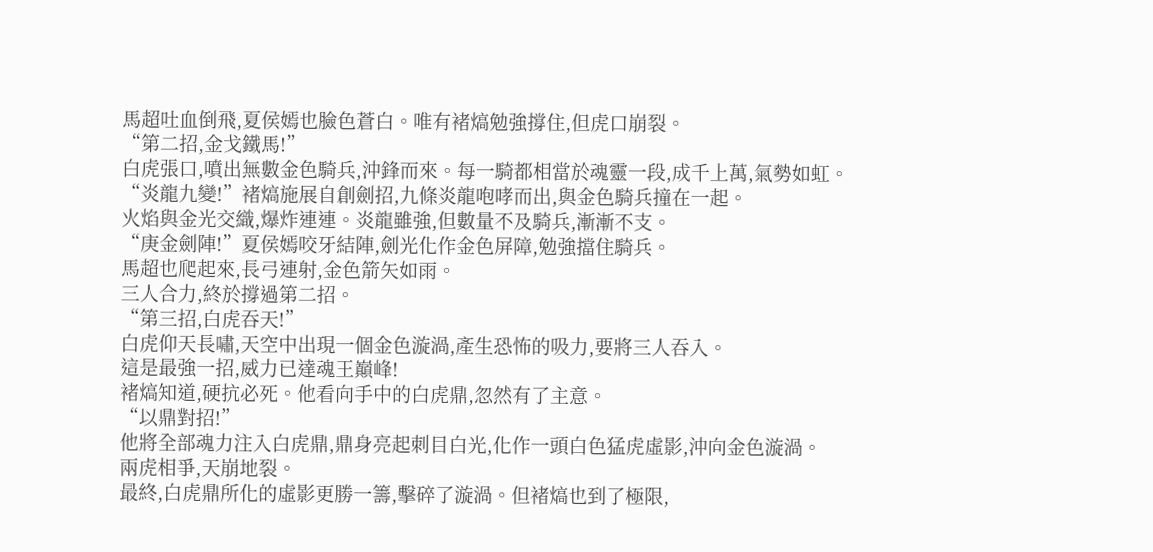馬超吐血倒飛,夏侯嫣也臉色蒼白。唯有褚熇勉強撐住,但虎口崩裂。
“第二招,金戈鐵馬!”
白虎張口,噴出無數金色騎兵,沖鋒而來。每一騎都相當於魂靈一段,成千上萬,氣勢如虹。
“炎龍九變!”褚熇施展自創劍招,九條炎龍咆哮而出,與金色騎兵撞在一起。
火焰與金光交織,爆炸連連。炎龍雖強,但數量不及騎兵,漸漸不支。
“庚金劍陣!”夏侯嫣咬牙結陣,劍光化作金色屏障,勉強擋住騎兵。
馬超也爬起來,長弓連射,金色箭矢如雨。
三人合力,終於撐過第二招。
“第三招,白虎吞天!”
白虎仰天長嘯,天空中出現一個金色漩渦,產生恐怖的吸力,要將三人吞入。
這是最強一招,威力已達魂王巔峰!
褚熇知道,硬抗必死。他看向手中的白虎鼎,忽然有了主意。
“以鼎對招!”
他將全部魂力注入白虎鼎,鼎身亮起刺目白光,化作一頭白色猛虎虛影,沖向金色漩渦。
兩虎相爭,天崩地裂。
最終,白虎鼎所化的虛影更勝一籌,擊碎了漩渦。但褚熇也到了極限,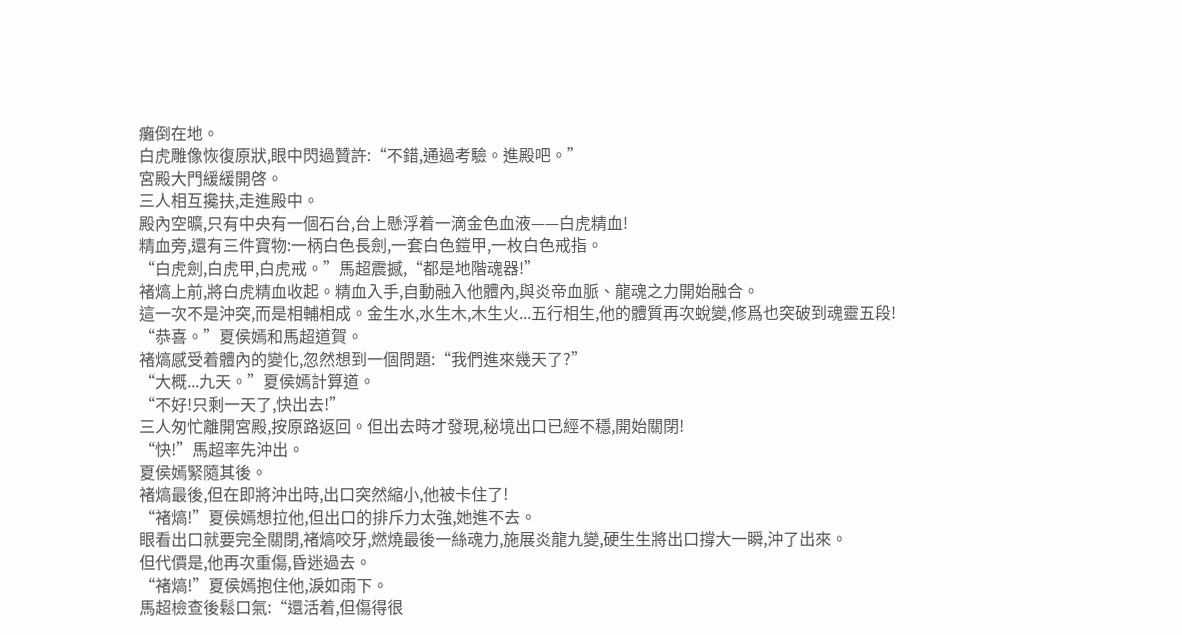癱倒在地。
白虎雕像恢復原狀,眼中閃過贊許:“不錯,通過考驗。進殿吧。”
宮殿大門緩緩開啓。
三人相互攙扶,走進殿中。
殿內空曠,只有中央有一個石台,台上懸浮着一滴金色血液——白虎精血!
精血旁,還有三件寶物:一柄白色長劍,一套白色鎧甲,一枚白色戒指。
“白虎劍,白虎甲,白虎戒。”馬超震撼,“都是地階魂器!”
褚熇上前,將白虎精血收起。精血入手,自動融入他體內,與炎帝血脈、龍魂之力開始融合。
這一次不是沖突,而是相輔相成。金生水,水生木,木生火...五行相生,他的體質再次蛻變,修爲也突破到魂靈五段!
“恭喜。”夏侯嫣和馬超道賀。
褚熇感受着體內的變化,忽然想到一個問題:“我們進來幾天了?”
“大概...九天。”夏侯嫣計算道。
“不好!只剩一天了,快出去!”
三人匆忙離開宮殿,按原路返回。但出去時才發現,秘境出口已經不穩,開始關閉!
“快!”馬超率先沖出。
夏侯嫣緊隨其後。
褚熇最後,但在即將沖出時,出口突然縮小,他被卡住了!
“褚熇!”夏侯嫣想拉他,但出口的排斥力太強,她進不去。
眼看出口就要完全關閉,褚熇咬牙,燃燒最後一絲魂力,施展炎龍九變,硬生生將出口撐大一瞬,沖了出來。
但代價是,他再次重傷,昏迷過去。
“褚熇!”夏侯嫣抱住他,淚如雨下。
馬超檢查後鬆口氣:“還活着,但傷得很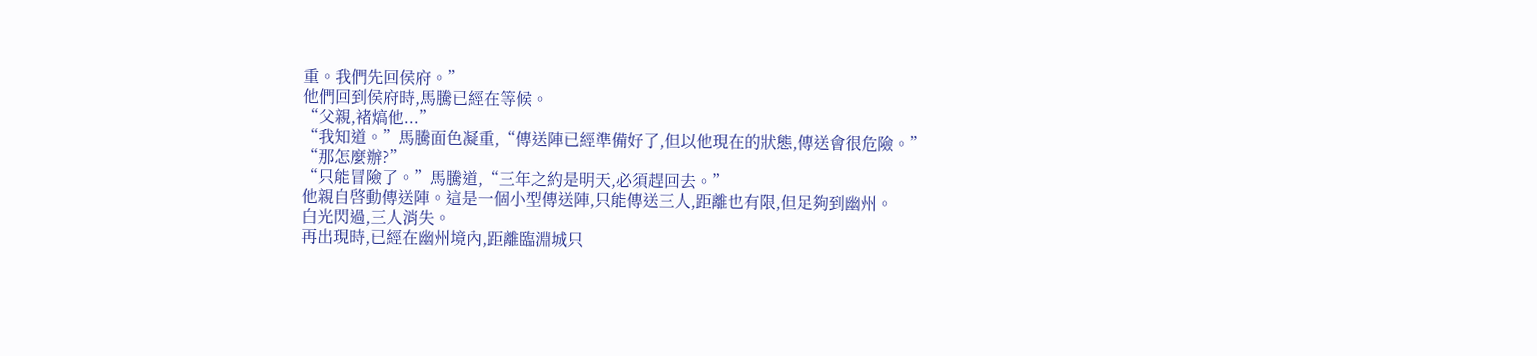重。我們先回侯府。”
他們回到侯府時,馬騰已經在等候。
“父親,褚熇他...”
“我知道。”馬騰面色凝重,“傳送陣已經準備好了,但以他現在的狀態,傳送會很危險。”
“那怎麼辦?”
“只能冒險了。”馬騰道,“三年之約是明天,必須趕回去。”
他親自啓動傳送陣。這是一個小型傳送陣,只能傳送三人,距離也有限,但足夠到幽州。
白光閃過,三人消失。
再出現時,已經在幽州境內,距離臨淵城只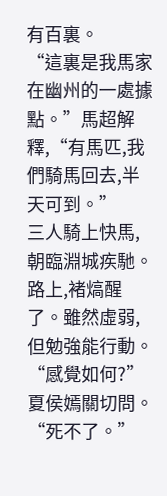有百裏。
“這裏是我馬家在幽州的一處據點。”馬超解釋,“有馬匹,我們騎馬回去,半天可到。”
三人騎上快馬,朝臨淵城疾馳。
路上,褚熇醒了。雖然虛弱,但勉強能行動。
“感覺如何?”夏侯嫣關切問。
“死不了。”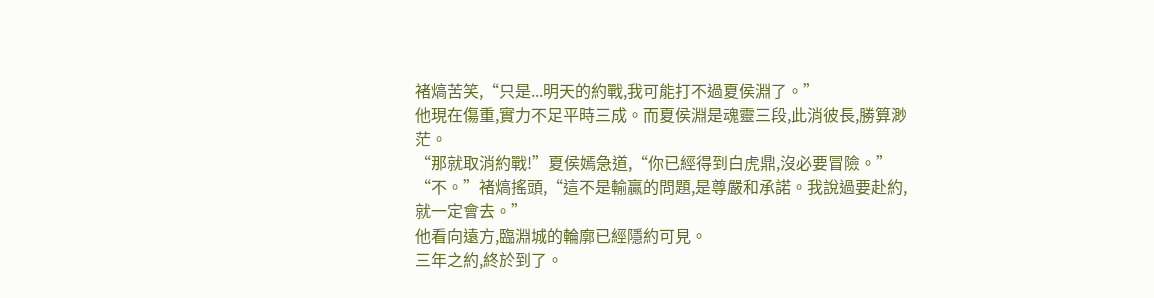褚熇苦笑,“只是...明天的約戰,我可能打不過夏侯淵了。”
他現在傷重,實力不足平時三成。而夏侯淵是魂靈三段,此消彼長,勝算渺茫。
“那就取消約戰!”夏侯嫣急道,“你已經得到白虎鼎,沒必要冒險。”
“不。”褚熇搖頭,“這不是輸贏的問題,是尊嚴和承諾。我說過要赴約,就一定會去。”
他看向遠方,臨淵城的輪廓已經隱約可見。
三年之約,終於到了。